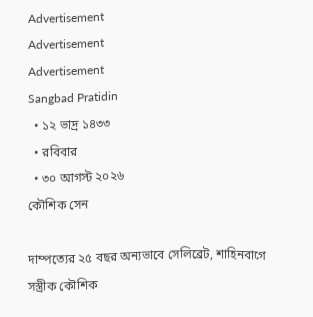Advertisement
Advertisement
Advertisement
Sangbad Pratidin
  • ১২ ভাদ্র ১৪৩৩
  • রবিবার
  • ৩০ আগস্ট ২০২৬
কৌশিক সেন

দাম্পত্যের ২৫ বছর অন্যভাবে সেলিব্রেট, শাহিনবাগে সস্ত্রীক কৌশিক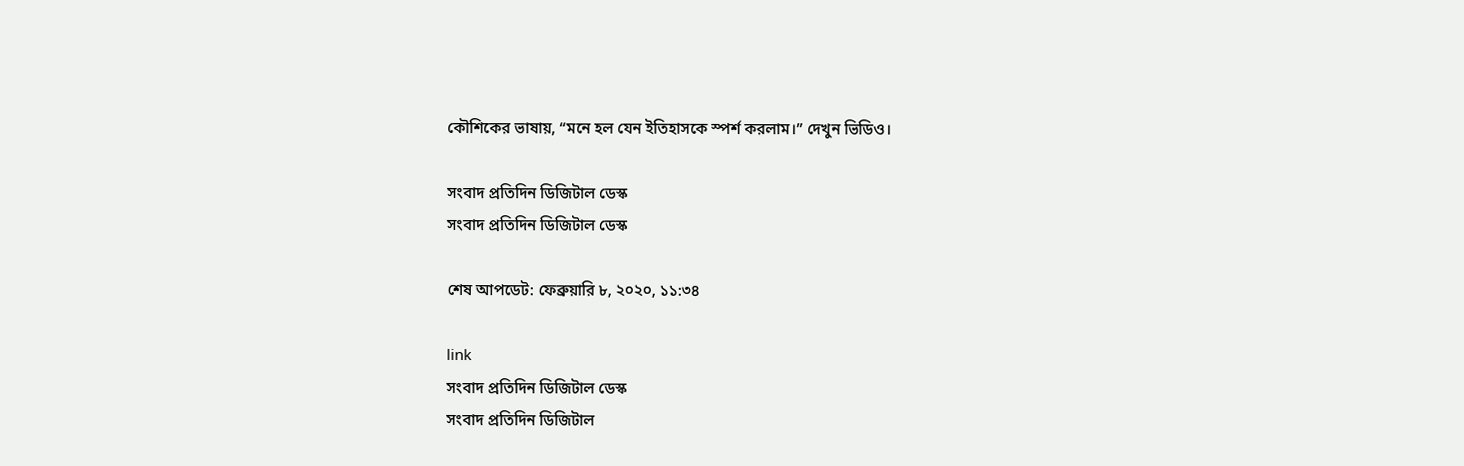কৌশিকের ভাষায়, “মনে হল যেন ইতিহাসকে স্পর্শ করলাম।” দেখুন ভিডিও।

সংবাদ প্রতিদিন ডিজিটাল ডেস্ক
সংবাদ প্রতিদিন ডিজিটাল ডেস্ক

শেষ আপডেট: ফেব্রুয়ারি ৮, ২০২০, ১১:৩৪

link
সংবাদ প্রতিদিন ডিজিটাল ডেস্ক
সংবাদ প্রতিদিন ডিজিটাল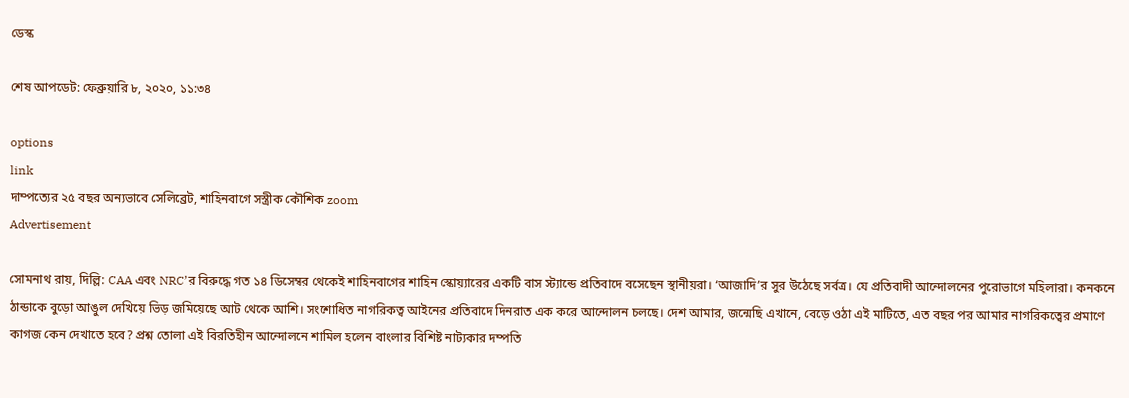ডেস্ক

শেষ আপডেট: ফেব্রুয়ারি ৮, ২০২০, ১১:৩৪

options
link
দাম্পত্যের ২৫ বছর অন্যভাবে সেলিব্রেট, শাহিনবাগে সস্ত্রীক কৌশিক zoom
Advertisement

সোমনাথ রায়, দিল্লি: CAA এবং NRC’র বিরুদ্ধে গত ১৪ ডিসেম্বর থেকেই শাহিনবাগের শাহিন স্কোয়‌্যারের একটি বাস স্ট‌্যান্ডে প্রতিবাদে বসেছেন স্থানীয়রা। ‘আজাদি’র সুর উঠেছে সর্বত্র। যে প্রতিবাদী আন্দোলনের পুরোভাগে মহিলারা। কনকনে ঠান্ডাকে বুড়ো আঙুল দেখিয়ে ভিড় জমিয়েছে আট থেকে আশি। সংশোধিত নাগরিকত্ব আইনের প্রতিবাদে দিনরাত এক করে আন্দোলন চলছে। দেশ আমার, জন্মেছি এখানে, বেড়ে ওঠা এই মাটিতে, এত বছর পর আমার নাগরিকত্বের প্রমাণে কাগজ কেন দেখাতে হবে? প্রশ্ন তোলা এই বিরতিহীন আন্দোলনে শামিল হলেন বাংলার বিশিষ্ট নাট্যকার দম্পতি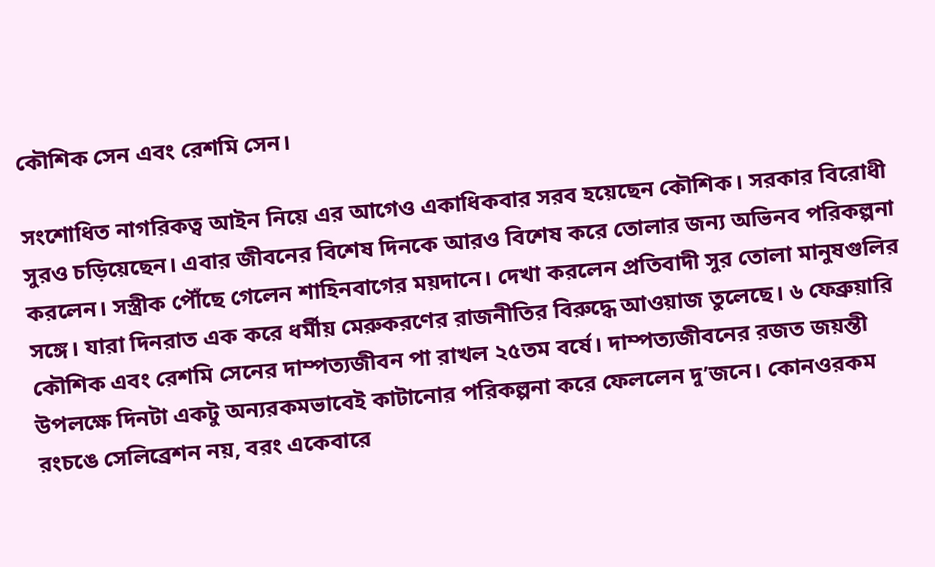কৌশিক সেন এবং রেশমি সেন।

সংশোধিত নাগরিকত্ব আইন নিয়ে এর আগেও একাধিকবার সরব হয়েছেন কৌশিক। সরকার বিরোধী সুরও চড়িয়েছেন। এবার জীবনের বিশেষ দিনকে আরও বিশেষ করে তোলার জন্য অভিনব পরিকল্পনা করলেন। সস্ত্রীক পৌঁছে গেলেন শাহিনবাগের ময়দানে। দেখা করলেন প্রতিবাদী সুর তোলা মানুষগুলির সঙ্গে। যারা দিনরাত এক করে ধর্মীয় মেরুকরণের রাজনীতির বিরুদ্ধে আওয়াজ তুলেছে। ৬ ফেব্রুয়ারি কৌশিক এবং রেশমি সেনের দাম্পত্যজীবন পা রাখল ২৫তম বর্ষে। দাম্পত্যজীবনের রজত জয়ন্তী উপলক্ষে দিনটা একটু অন্যরকমভাবেই কাটানোর পরিকল্পনা করে ফেললেন দু’জনে। কোনওরকম রংচঙে সেলিব্রেশন নয়, বরং একেবারে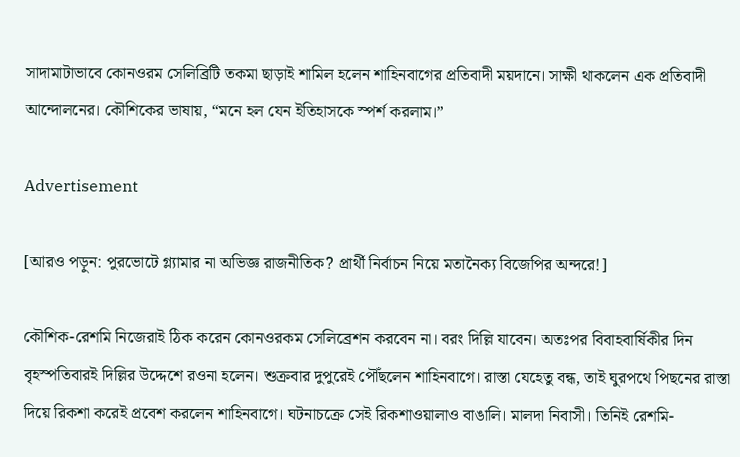সাদামাটাভাবে কোনওরম সেলিব্রিটি তকমা ছাড়াই শামিল হলেন শাহিনবাগের প্রতিবাদী ময়দানে। সাক্ষী থাকলেন এক প্রতিবাদী আন্দোলনের। কৌশিকের ভাষায়, “মনে হল যেন ইতিহাসকে স্পর্শ করলাম।”

Advertisement

[আরও পড়ুন: পুরভোটে গ্ল্যামার না অভিজ্ঞ রাজনীতিক? প্রার্থী নির্বাচন নিয়ে মতানৈক্য বিজেপির অন্দরে!]

কৌশিক-রেশমি নিজেরাই ঠিক করেন কোনওরকম সেলিব্রেশন করবেন না। বরং দিল্লি যাবেন। অতঃপর বিবাহবার্ষিকীর দিন বৃহস্পতিবারই দিল্লির উদ্দেশে রওনা হলেন। শুক্রবার দুপুরেই পৌঁছলেন শাহিনবাগে। রাস্তা যেহেতু বন্ধ, তাই ঘুরপথে পিছনের রাস্তা দিয়ে রিকশা করেই প্রবেশ করলেন শাহিনবাগে। ঘটনাচক্রে সেই রিকশাওয়ালাও বাঙালি। মালদা নিবাসী। তিনিই রেশমি-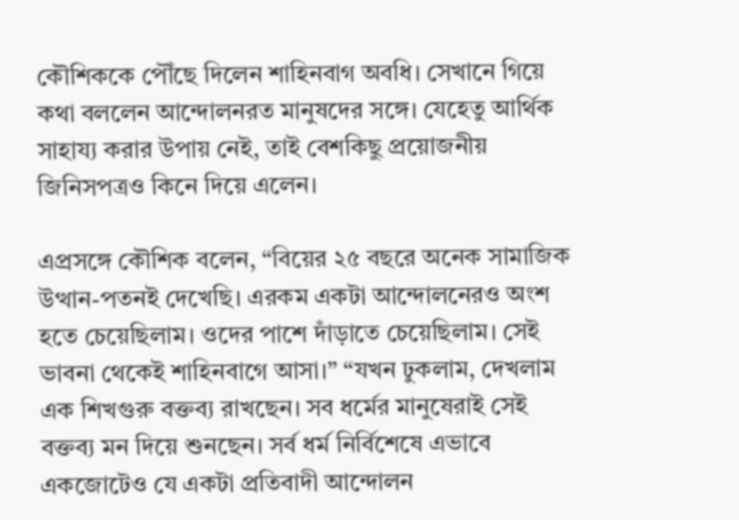কৌশিককে পৌঁছে দিলেন শাহিনবাগ অবধি। সেখানে গিয়ে কথা বললেন আন্দোলনরত মানুষদের সঙ্গে। যেহেতু আর্থিক সাহায্য করার উপায় নেই, তাই বেশকিছু প্রয়োজনীয় জিনিসপত্রও কিনে দিয়ে এলেন।

এপ্রসঙ্গে কৌশিক বলেন, “বিয়ের ২৫ বছরে অনেক সামাজিক উত্থান-পতনই দেখেছি। এরকম একটা আন্দোলনেরও অংশ হতে চেয়েছিলাম। ওদের পাশে দাঁড়াতে চেয়েছিলাম। সেই ভাবনা থেকেই শাহিনবাগে আসা।” “যখন ঢুকলাম, দেখলাম এক শিখগুরু বক্তব্য রাখছেন। সব ধর্মের মানুষেরাই সেই বক্তব্য মন দিয়ে শুনছেন। সর্ব ধর্ম নির্বিশেষে এভাবে একজোটেও যে একটা প্রতিবাদী আন্দোলন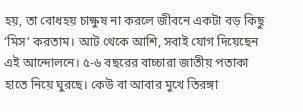হয়, তা বোধহয় চাক্ষুষ না করলে জীবনে একটা বড় কিছু ‘মিস’ করতাম। আট থেকে আশি, সবাই যোগ দিয়েছেন এই আন্দোলনে। ৫-৬ বছরের বাচ্চারা জাতীয় পতাকা হাতে নিয়ে ঘুরছে। কেউ বা আবার মুখে তিরঙ্গা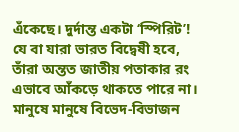এঁকেছে। দুর্দান্ত একটা ‘স্পিরিট’! যে বা যারা ভারত বিদ্বেষী হবে, তাঁরা অন্তত জাতীয় পতাকার রং এভাবে আঁকড়ে থাকতে পারে না। মানুষে মানুষে বিভেদ-বিভাজন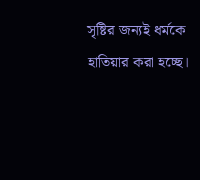সৃষ্টির জন্যই ধর্মকে হাতিয়ার করা হচ্ছে।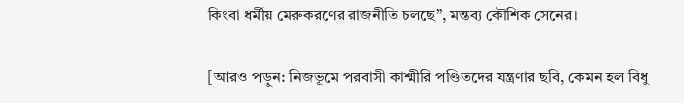কিংবা ধর্মীয় মেরুকরণের রাজনীতি চলছে”, মন্তব্য কৌশিক সেনের।

[আরও পড়ুন: নিজভূমে পরবাসী কাশ্মীরি পণ্ডিতদের যন্ত্রণার ছবি, কেমন হল বিধু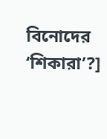বিনোদের ‘শিকারা’?]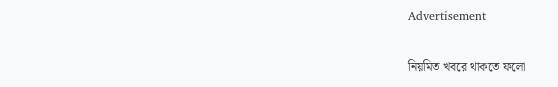Advertisement

নিয়মিত খবরে থাকতে ফলো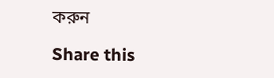করুন

Share this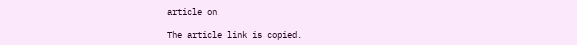article on

The article link is copied.